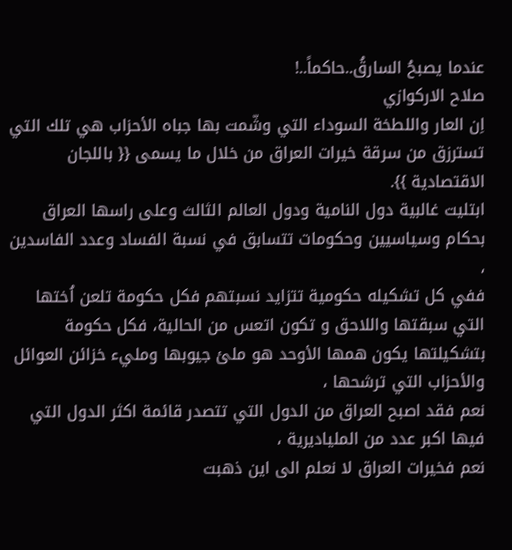عندما يصبحُ السارقُ..حاكماً..!
صلاح الاركوازي
اِن العار واللطخة السوداء التي وشّمت بها جباه الأحزاب هي تلك التي تسترزق من سرقة خيرات العراق من خلال ما يسمى {{ باللجان الاقتصادية }}.
ابتليت غالبية دول النامية ودول العالم الثالث وعلى راسها العراق بحكام وسياسيين وحكومات تتسابق في نسبة الفساد وعدد الفاسدين ،
ففي كل تشكيله حكومية تتزايد نسبتهم فكل حكومة تلعن اُختها التي سبقتها واللاحق و تكون اتعس من الحالية، فكل حكومة بتشكيلتها يكون همها الأوحد هو ملئ جيوبها ومليء خزائن العوائل والأحزاب التي ترشحها ،
نعم فقد اصبح العراق من الدول التي تتصدر قائمة اكثر الدول التي فيها اكبر عدد من الملياديرية ،
نعم فخيرات العراق لا نعلم الى اين ذهبت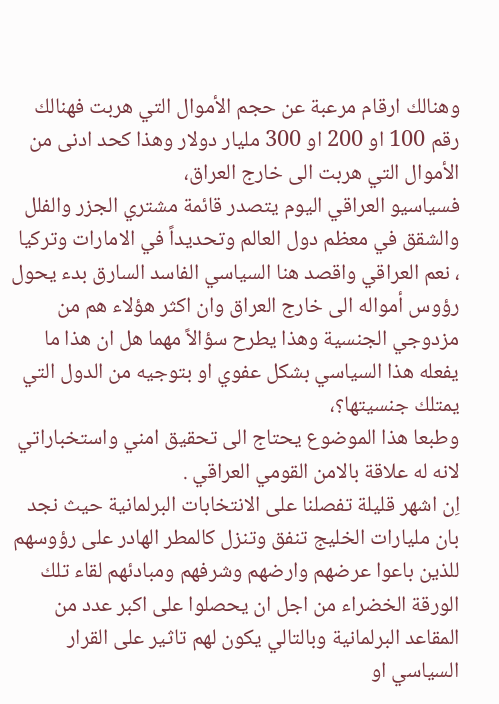وهنالك ارقام مرعبة عن حجم الأموال التي هربت فهنالك رقم 100 او 200 او 300 مليار دولار وهذا كحد ادنى من الأموال التي هربت الى خارج العراق،
فسياسيو العراقي اليوم يتصدر قائمة مشتري الجزر والفلل والشقق في معظم دول العالم وتحديداً في الامارات وتركيا ، نعم العراقي واقصد هنا السياسي الفاسد السارق بدء يحول رؤوس أمواله الى خارج العراق وان اكثر هؤلاء هم من مزدوجي الجنسية وهذا يطرح سؤالاً مهما هل ان هذا ما يفعله هذا السياسي بشكل عفوي او بتوجيه من الدول التي يمتلك جنسيتها؟،
وطبعا هذا الموضوع يحتاج الى تحقيق امني واستخباراتي لانه له علاقة بالامن القومي العراقي .
اِن اشهر قليلة تفصلنا على الانتخابات البرلمانية حيث نجد بان مليارات الخليج تنفق وتنزل كالمطر الهادر على رؤوسهم للذين باعوا عرضهم وارضهم وشرفهم ومبادئهم لقاء تلك الورقة الخضراء من اجل ان يحصلوا على اكبر عدد من المقاعد البرلمانية وبالتالي يكون لهم تاثير على القرار السياسي او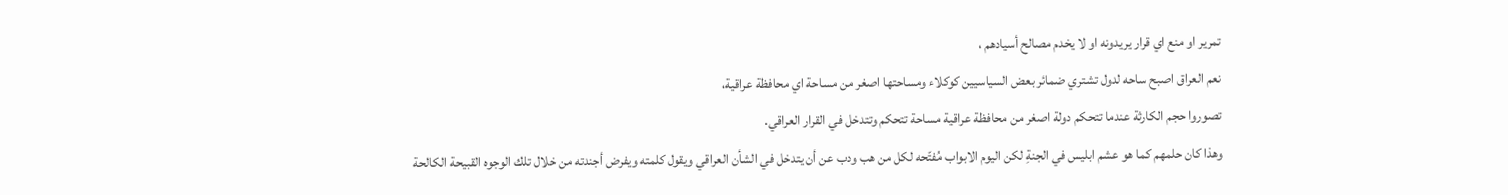تمرير او منع اي قرار يريدونه او لا يخدم مصالح أسيادهم ،
نعم العراق اصبح ساحه لدول تشتري ضمائر بعض السياسيين كوكلاء ومساحتها اصغر من مساحة اي محافظة عراقية،
تصوروا حجم الكارثة عندما تتحكم دولة اصغر من محافظة عراقية مساحة تتحكم وتتدخل في القرار العراقي.
وهذا كان حلمهم كما هو عشم ابليس في الجنةِ لكن اليوم الابواب مُفتّحه لكل من هب ودب عن أن يتدخل في الشأن العراقي ويقول كلمته ويفرض أجندته من خلال تلك الوجوه القبيحة الكالحة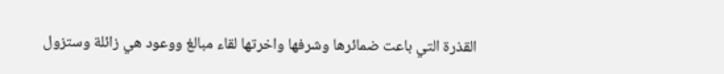القذرة التي باعت ضمائرها وشرفها واخرتها لقاء مبالغ ووعود هي زائلة وستزول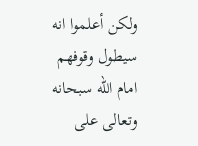ولكن أعلموا انه سيطول وقوفهم امام الله سبحانه وتعالى على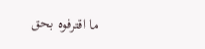ما اقترفوه بحق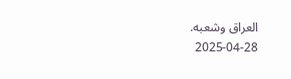العراق وشعبه.
2025-04-28